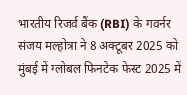भारतीय रिजर्व बैंक (RBI) के गवर्नर संजय मल्होत्रा ने 8 अक्टूबर 2025 को मुंबई में ग्लोबल फिनटेक फेस्ट 2025 में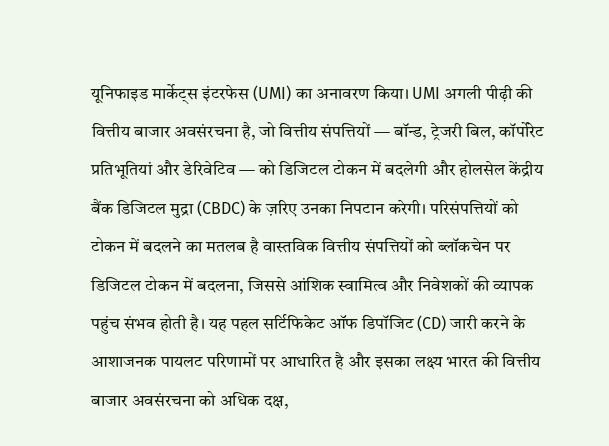यूनिफाइड मार्केट्स इंटरफेस (UMI) का अनावरण किया। UMI अगली पीढ़ी की वित्तीय बाजार अवसंरचना है, जो वित्तीय संपत्तियों — बॉन्ड, ट्रेजरी बिल, कॉर्पोरेट प्रतिभूतियां और डेरिवेटिव — को डिजिटल टोकन में बदलेगी और होलसेल केंद्रीय बैंक डिजिटल मुद्रा (CBDC) के ज़रिए उनका निपटान करेगी। परिसंपत्तियों को टोकन में बदलने का मतलब है वास्तविक वित्तीय संपत्तियों को ब्लॉकचेन पर डिजिटल टोकन में बदलना, जिससे आंशिक स्वामित्व और निवेशकों की व्यापक पहुंच संभव होती है। यह पहल सर्टिफिकेट ऑफ डिपॉजिट (CD) जारी करने के आशाजनक पायलट परिणामों पर आधारित है और इसका लक्ष्य भारत की वित्तीय बाजार अवसंरचना को अधिक दक्ष,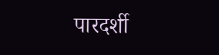पारदर्शी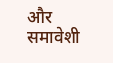और समावेशी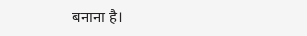बनाना है।